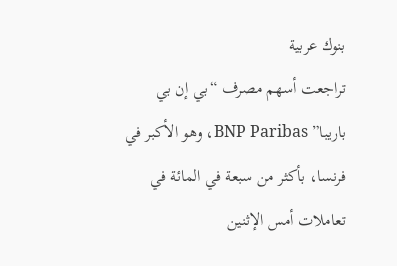بنوك عربية
تراجعت أسهم مصرف “بي إن بي باريبا” BNP Paribas، وهو الأكبر في فرنسا، بأكثر من سبعة في المائة في تعاملات أمس الإثنين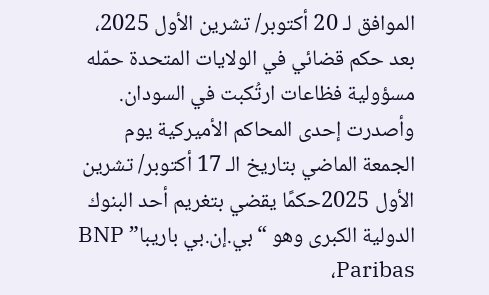الموافق لـ 20 أكتوبر/ تشرين الأول 2025، بعد حكم قضائي في الولايات المتحدة حمّله مسؤولية فظاعات ارتُكبت في السودان.
وأصدرت إحدى المحاكم الأميركية يوم الجمعة الماضي بتاريخ الـ 17 أكتوبر/ تشرين الأول 2025حكمًا يقضي بتغريم أحد البنوك الدولية الكبرى وهو “بي.إن.بي باريبا” BNP Paribas،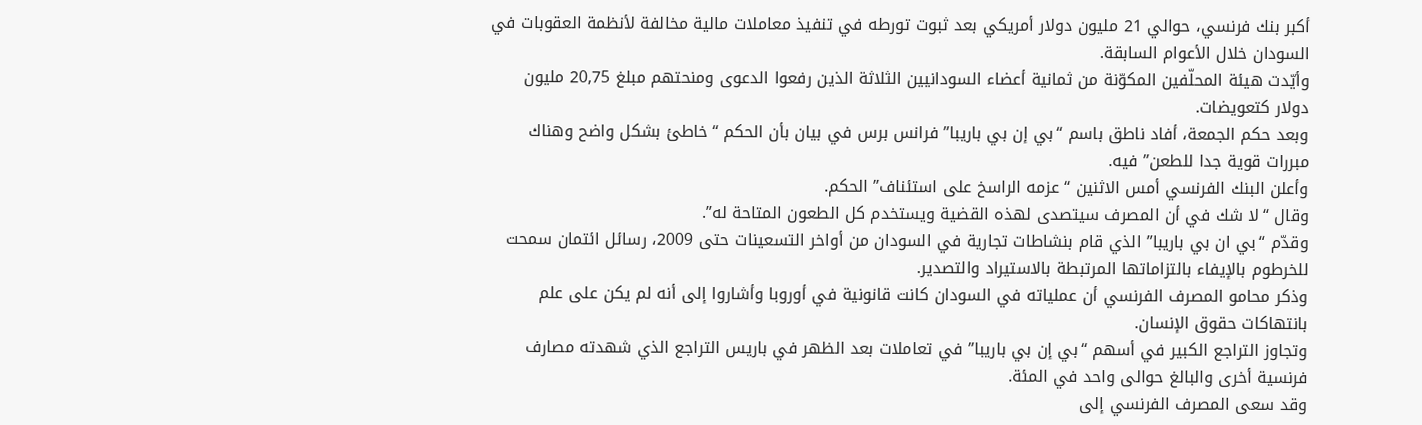أكبر بنك فرنسي، حوالي 21 مليون دولار أمريكي بعد ثبوت تورطه في تنفيذ معاملات مالية مخالفة لأنظمة العقوبات في السودان خلال الأعوام السابقة.
وأيّدت هيئة المحلّفين المكوّنة من ثمانية أعضاء السودانيين الثلاثة الذين رفعوا الدعوى ومنحتهم مبلغ 20,75 مليون دولار كتعويضات.
وبعد حكم الجمعة، أفاد ناطق باسم “بي إن بي باريبا” فرانس برس في بيان بأن الحكم “خاطئ بشكل واضح وهناك مبررات قوية جدا للطعن” فيه.
وأعلن البنك الفرنسي أمس الاثنين “عزمه الراسخ على استئناف” الحكم.
وقال “لا شك في أن المصرف سيتصدى لهذه القضية ويستخدم كل الطعون المتاحة له”.
وقدّم “بي ان بي باريبا” الذي قام بنشاطات تجارية في السودان من أواخر التسعينات حتى 2009، رسائل ائتمان سمحت للخرطوم بالإيفاء بالتزاماتها المرتبطة بالاستيراد والتصدير.
وذكر محامو المصرف الفرنسي أن عملياته في السودان كانت قانونية في أوروبا وأشاروا إلى أنه لم يكن على علم بانتهاكات حقوق الإنسان.
وتجاوز التراجع الكبير في أسهم “بي إن بي باريبا” في تعاملات بعد الظهر في باريس التراجع الذي شهدته مصارف فرنسية أخرى والبالغ حوالى واحد في المئة.
وقد سعى المصرف الفرنسي إلى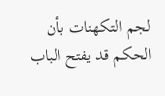لجم التكهنات بأن الحكم قد يفتح الباب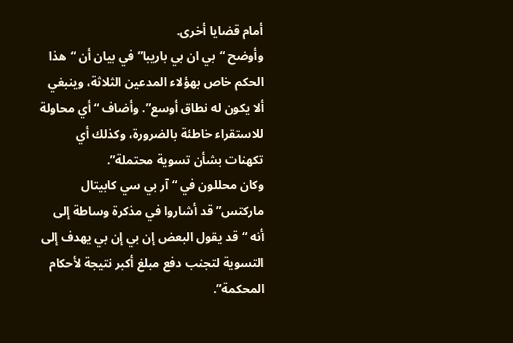أمام قضايا أخرى.
وأوضح “بي ان بي باريبا” في بيان أن “هذا الحكم خاص بهؤلاء المدعين الثلاثة، وينبغي ألا يكون له نطاق أوسع”. وأضاف “أي محاولة للاستقراء خاطئة بالضرورة، وكذلك أي تكهنات بشأن تسوية محتملة”.
وكان محللون في “آر بي سي كابيتال ماركتس” قد أشاروا في مذكرة وساطة إلى أنه “قد يقول البعض إن بي إن بي يهدف إلى التسوية لتجنب دفع مبلغ أكبر نتيجة لأحكام المحكمة”.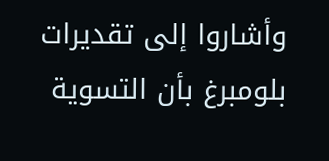وأشاروا إلى تقديرات بلومبرغ بأن التسوية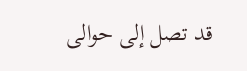قد تصل إلى حوالى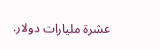عشرة مليارات دولار.